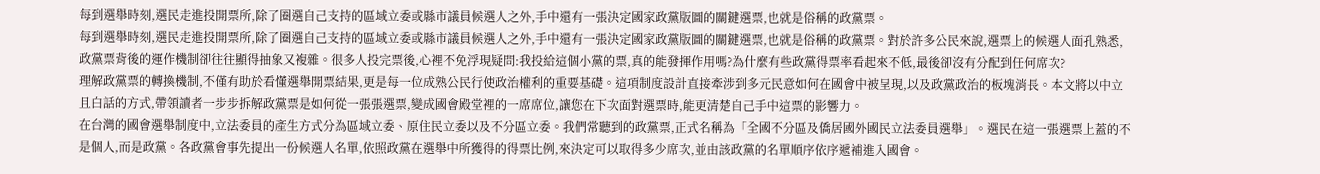每到選舉時刻,選民走進投開票所,除了圈選自己支持的區域立委或縣市議員候選人之外,手中還有一張決定國家政黨版圖的關鍵選票,也就是俗稱的政黨票。
每到選舉時刻,選民走進投開票所,除了圈選自己支持的區域立委或縣市議員候選人之外,手中還有一張決定國家政黨版圖的關鍵選票,也就是俗稱的政黨票。對於許多公民來說,選票上的候選人面孔熟悉,政黨票背後的運作機制卻往往顯得抽象又複雜。很多人投完票後,心裡不免浮現疑問:我投給這個小黨的票,真的能發揮作用嗎?為什麼有些政黨得票率看起來不低,最後卻沒有分配到任何席次?
理解政黨票的轉換機制,不僅有助於看懂選舉開票結果,更是每一位成熟公民行使政治權利的重要基礎。這項制度設計直接牽涉到多元民意如何在國會中被呈現,以及政黨政治的板塊消長。本文將以中立且白話的方式,帶領讀者一步步拆解政黨票是如何從一張張選票,變成國會殿堂裡的一席席位,讓您在下次面對選票時,能更清楚自己手中這票的影響力。
在台灣的國會選舉制度中,立法委員的產生方式分為區域立委、原住民立委以及不分區立委。我們常聽到的政黨票,正式名稱為「全國不分區及僑居國外國民立法委員選舉」。選民在這一張選票上蓋的不是個人,而是政黨。各政黨會事先提出一份候選人名單,依照政黨在選舉中所獲得的得票比例,來決定可以取得多少席次,並由該政黨的名單順序依序遞補進入國會。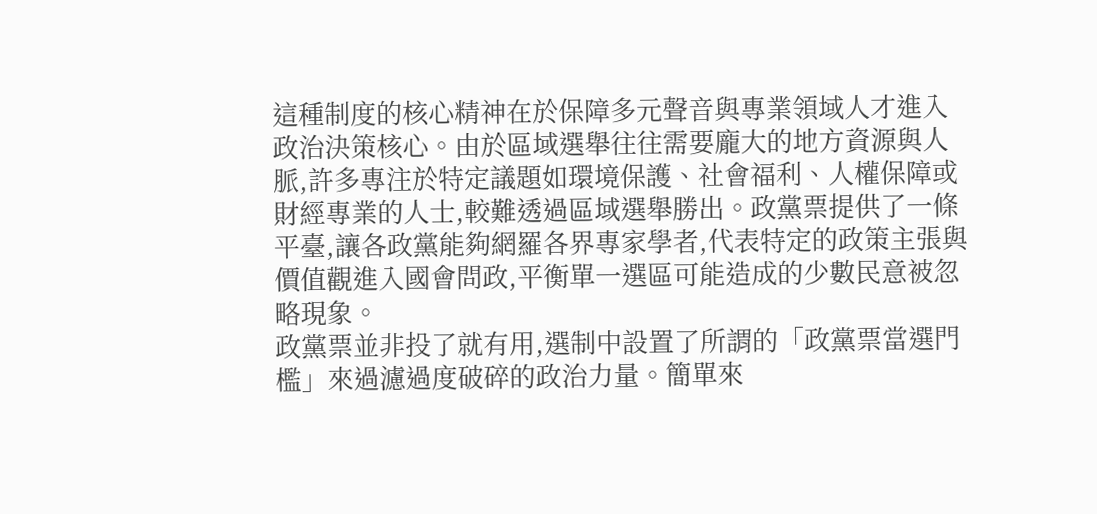這種制度的核心精神在於保障多元聲音與專業領域人才進入政治決策核心。由於區域選舉往往需要龐大的地方資源與人脈,許多專注於特定議題如環境保護、社會福利、人權保障或財經專業的人士,較難透過區域選舉勝出。政黨票提供了一條平臺,讓各政黨能夠網羅各界專家學者,代表特定的政策主張與價值觀進入國會問政,平衡單一選區可能造成的少數民意被忽略現象。
政黨票並非投了就有用,選制中設置了所謂的「政黨票當選門檻」來過濾過度破碎的政治力量。簡單來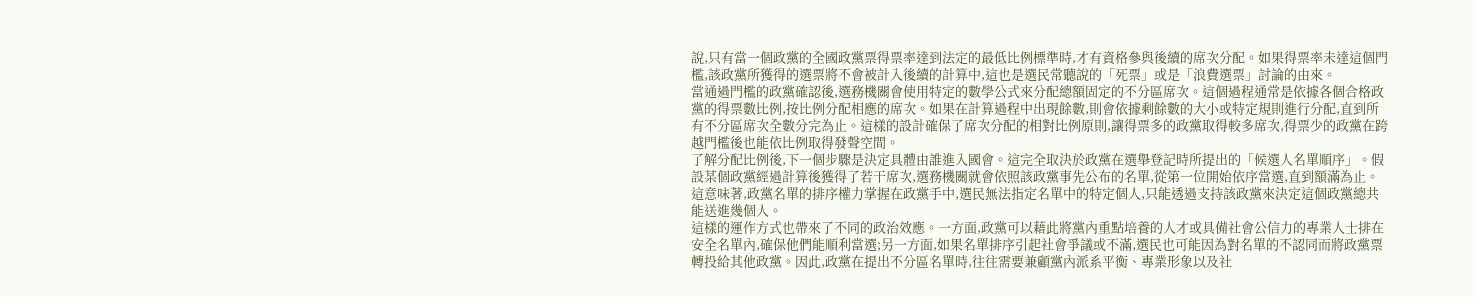說,只有當一個政黨的全國政黨票得票率達到法定的最低比例標準時,才有資格參與後續的席次分配。如果得票率未達這個門檻,該政黨所獲得的選票將不會被計入後續的計算中,這也是選民常聽說的「死票」或是「浪費選票」討論的由來。
當通過門檻的政黨確認後,選務機關會使用特定的數學公式來分配總額固定的不分區席次。這個過程通常是依據各個合格政黨的得票數比例,按比例分配相應的席次。如果在計算過程中出現餘數,則會依據剩餘數的大小或特定規則進行分配,直到所有不分區席次全數分完為止。這樣的設計確保了席次分配的相對比例原則,讓得票多的政黨取得較多席次,得票少的政黨在跨越門檻後也能依比例取得發聲空間。
了解分配比例後,下一個步驟是決定具體由誰進入國會。這完全取決於政黨在選舉登記時所提出的「候選人名單順序」。假設某個政黨經過計算後獲得了若干席次,選務機關就會依照該政黨事先公布的名單,從第一位開始依序當選,直到額滿為止。這意味著,政黨名單的排序權力掌握在政黨手中,選民無法指定名單中的特定個人,只能透過支持該政黨來決定這個政黨總共能送進幾個人。
這樣的運作方式也帶來了不同的政治效應。一方面,政黨可以藉此將黨內重點培養的人才或具備社會公信力的專業人士排在安全名單內,確保他們能順利當選;另一方面,如果名單排序引起社會爭議或不滿,選民也可能因為對名單的不認同而將政黨票轉投給其他政黨。因此,政黨在提出不分區名單時,往往需要兼顧黨內派系平衡、專業形象以及社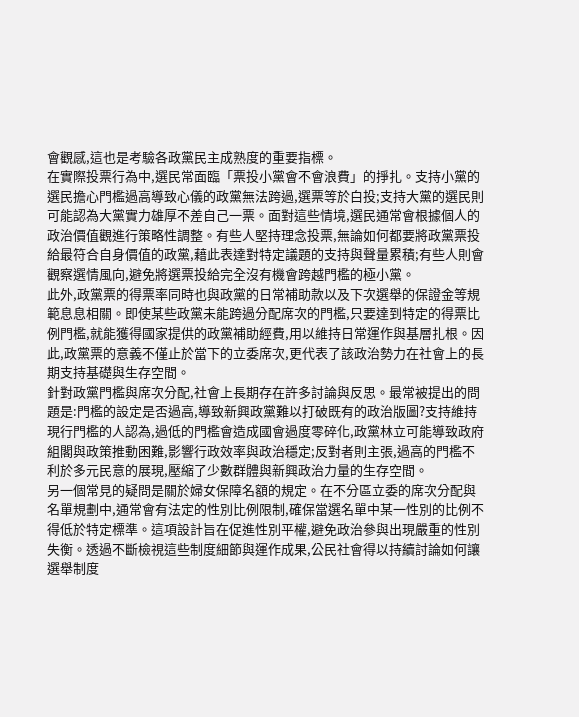會觀感,這也是考驗各政黨民主成熟度的重要指標。
在實際投票行為中,選民常面臨「票投小黨會不會浪費」的掙扎。支持小黨的選民擔心門檻過高導致心儀的政黨無法跨過,選票等於白投;支持大黨的選民則可能認為大黨實力雄厚不差自己一票。面對這些情境,選民通常會根據個人的政治價值觀進行策略性調整。有些人堅持理念投票,無論如何都要將政黨票投給最符合自身價值的政黨,藉此表達對特定議題的支持與聲量累積;有些人則會觀察選情風向,避免將選票投給完全沒有機會跨越門檻的極小黨。
此外,政黨票的得票率同時也與政黨的日常補助款以及下次選舉的保證金等規範息息相關。即使某些政黨未能跨過分配席次的門檻,只要達到特定的得票比例門檻,就能獲得國家提供的政黨補助經費,用以維持日常運作與基層扎根。因此,政黨票的意義不僅止於當下的立委席次,更代表了該政治勢力在社會上的長期支持基礎與生存空間。
針對政黨門檻與席次分配,社會上長期存在許多討論與反思。最常被提出的問題是:門檻的設定是否過高,導致新興政黨難以打破既有的政治版圖?支持維持現行門檻的人認為,過低的門檻會造成國會過度零碎化,政黨林立可能導致政府組閣與政策推動困難,影響行政效率與政治穩定;反對者則主張,過高的門檻不利於多元民意的展現,壓縮了少數群體與新興政治力量的生存空間。
另一個常見的疑問是關於婦女保障名額的規定。在不分區立委的席次分配與名單規劃中,通常會有法定的性別比例限制,確保當選名單中某一性別的比例不得低於特定標準。這項設計旨在促進性別平權,避免政治參與出現嚴重的性別失衡。透過不斷檢視這些制度細節與運作成果,公民社會得以持續討論如何讓選舉制度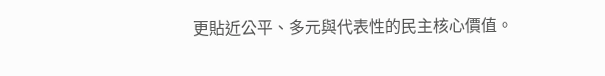更貼近公平、多元與代表性的民主核心價值。